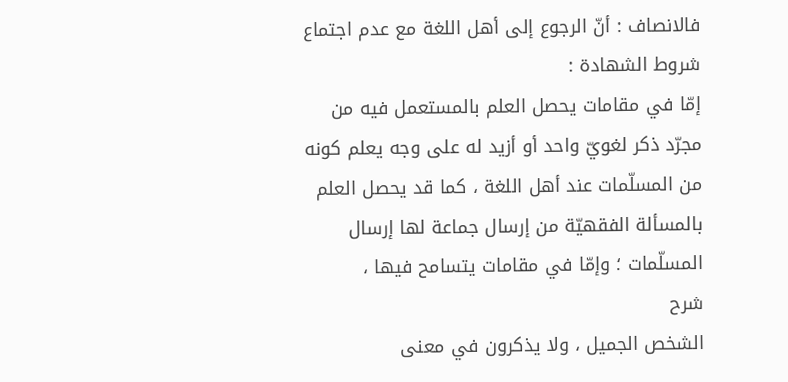فالانصاف : أنّ الرجوع إلى أهل اللغة مع عدم اجتماع شروط الشهادة :
إمّا في مقامات يحصل العلم بالمستعمل فيه من مجرّد ذكر لغويّ واحد أو أزيد له على وجه يعلم كونه من المسلّمات عند أهل اللغة ، كما قد يحصل العلم بالمسألة الفقهيّة من إرسال جماعة لها إرسال المسلّمات ؛ وإمّا في مقامات يتسامح فيها ،
شرح
الشخص الجميل ، ولا يذكرون في معنى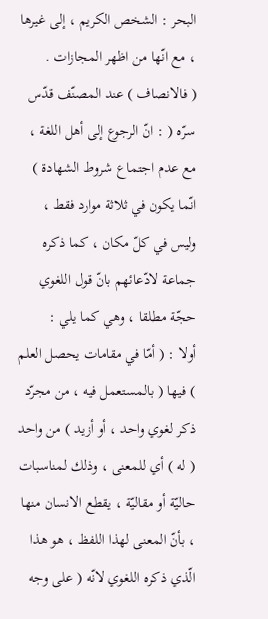البحر : الشخص الكريم ، إلى غيرها ، مع انّها من اظهر المجازات .
( فالانصاف ) عند المصنّف قدّس سرّه ( : انّ الرجوع إلى أهل اللغة ، مع عدم اجتماع شروط الشهادة ) انّما يكون في ثلاثة موارد فقط ، وليس في كلّ مكان ، كما ذكره جماعة لادّعائهم بانّ قول اللغوي حجّة مطلقا ، وهي كما يلي :
أولا : ( أمّا في مقامات يحصل العلم ) فيها ( بالمستعمل فيه ، من مجرّد ذكر لغوي واحد ، أو أزيد ) من واحد ( له ) أي للمعنى ، وذلك لمناسبات حاليّة أو مقاليّة ، يقطع الانسان منها ، بأنّ المعنى لهذا اللفظ ، هو هذا الّذي ذكره اللغوي لانّه ( على وجه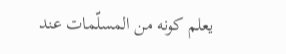يعلم كونه من المسلّمات عند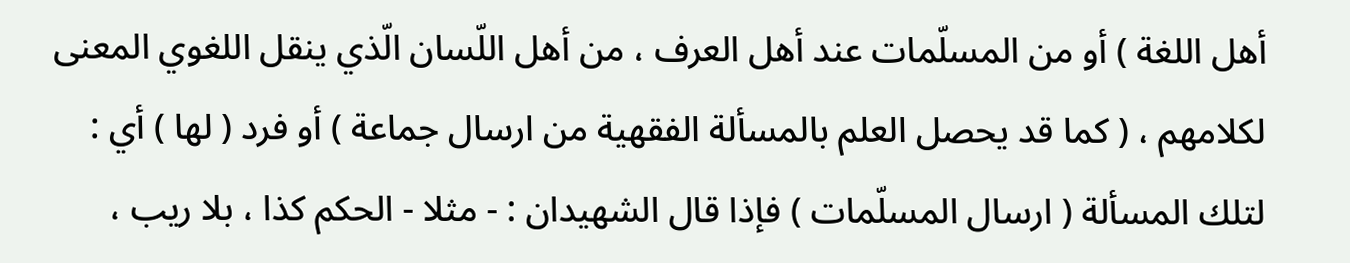أهل اللغة ) أو من المسلّمات عند أهل العرف ، من أهل اللّسان الّذي ينقل اللغوي المعنى لكلامهم ، ( كما قد يحصل العلم بالمسألة الفقهية من ارسال جماعة ) أو فرد ( لها ) أي : لتلك المسألة ( ارسال المسلّمات ) فإذا قال الشهيدان : - مثلا - الحكم كذا ، بلا ريب ،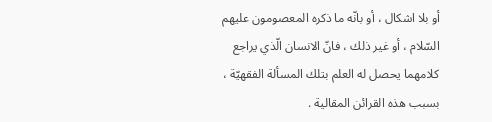أو بلا اشكال ، أو بانّه ما ذكره المعصومون عليهم السّلام ، أو غير ذلك ، فانّ الانسان الّذي يراجع كلامهما يحصل له العلم بتلك المسألة الفقهيّة ، بسبب هذه القرائن المقالية .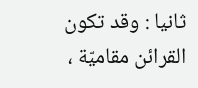ثانيا : وقد تكون القرائن مقاميّة ،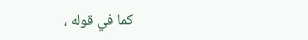كما في قوله ،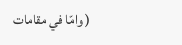( وامّا في مقامات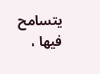يتسامح فيها ،